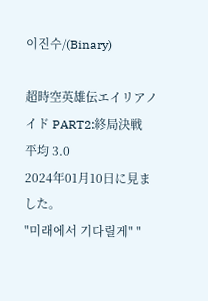이진수/(Binary)

超時空英雄伝エイリアノイド PART2:終局決戦
平均 3.0
2024年01月10日に見ました。
"미래에서 기다릴게" "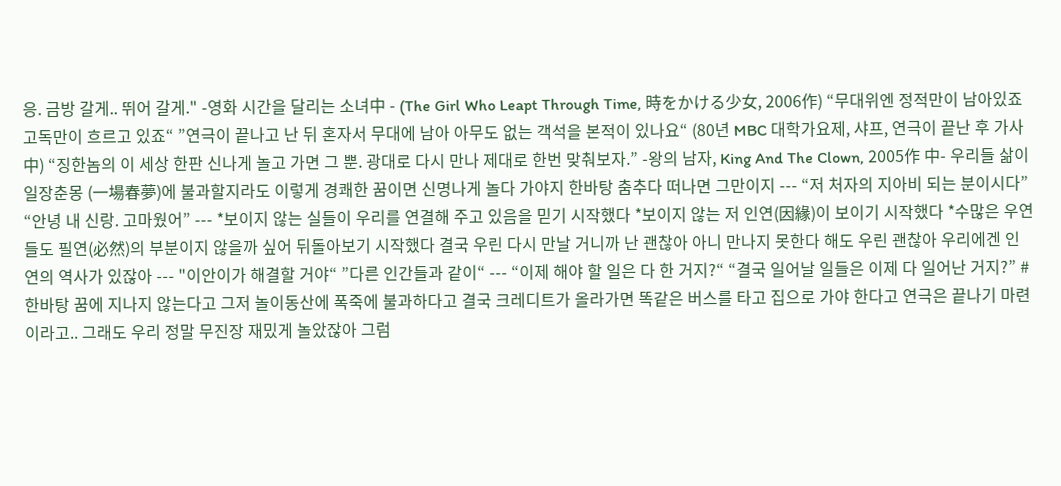응. 금방 갈게.. 뛰어 갈게." -영화 시간을 달리는 소녀中 - (The Girl Who Leapt Through Time, 時をかける少女, 2006作) “무대위엔 정적만이 남아있죠 고독만이 흐르고 있죠“ ”연극이 끝나고 난 뒤 혼자서 무대에 남아 아무도 없는 객석을 본적이 있나요“ (80년 MBC 대학가요제, 샤프, 연극이 끝난 후 가사中) “징한놈의 이 세상 한판 신나게 놀고 가면 그 뿐. 광대로 다시 만나 제대로 한번 맞춰보자.” -왕의 남자, King And The Clown, 2005作 中- 우리들 삶이 일장춘몽 (一場春夢)에 불과할지라도 이렇게 경쾌한 꿈이면 신명나게 놀다 가야지 한바탕 춤추다 떠나면 그만이지 --- “저 처자의 지아비 되는 분이시다” “안녕 내 신랑. 고마웠어” --- *보이지 않는 실들이 우리를 연결해 주고 있음을 믿기 시작했다 *보이지 않는 저 인연(因緣)이 보이기 시작했다 *수많은 우연들도 필연(必然)의 부분이지 않을까 싶어 뒤돌아보기 시작했다 결국 우린 다시 만날 거니까 난 괜찮아 아니 만나지 못한다 해도 우린 괜찮아 우리에겐 인연의 역사가 있잖아 --- "이안이가 해결할 거야“ ”다른 인간들과 같이“ --- “이제 해야 할 일은 다 한 거지?“ “결국 일어날 일들은 이제 다 일어난 거지?” #한바탕 꿈에 지나지 않는다고 그저 놀이동산에 폭죽에 불과하다고 결국 크레디트가 올라가면 똑같은 버스를 타고 집으로 가야 한다고 연극은 끝나기 마련이라고.. 그래도 우리 정말 무진장 재밌게 놀았잖아 그럼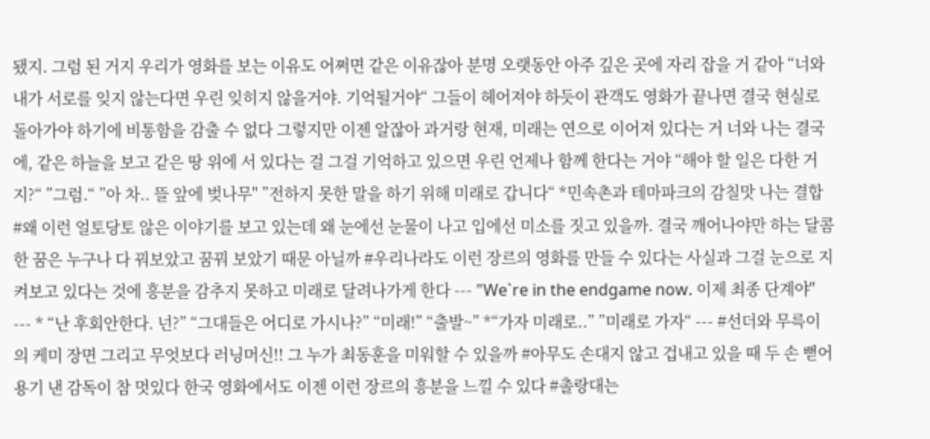됐지. 그럼 된 거지 우리가 영화를 보는 이유도 어쩌면 같은 이유잖아 분명 오랫동안 아주 깊은 곳에 자리 잡을 거 같아 “너와 내가 서로를 잊지 않는다면 우린 잊히지 않을거야. 기억될거야“ 그들이 헤어져야 하듯이 관객도 영화가 끝나면 결국 현실로 돌아가야 하기에 비통함을 감출 수 없다 그렇지만 이젠 알잖아 과거랑 현재, 미래는 연으로 이어져 있다는 거 너와 나는 결국에, 같은 하늘을 보고 같은 땅 위에 서 있다는 걸 그걸 기억하고 있으면 우린 언제나 함께 한다는 거야 “해야 할 일은 다한 거지?“ ”그럼.“ ”아 차.. 뜰 앞에 벚나무" ”전하지 못한 말을 하기 위해 미래로 갑니다“ *민속촌과 테마파크의 감칠맛 나는 결합 #왜 이런 얼토당토 않은 이야기를 보고 있는데 왜 눈에선 눈물이 나고 입에선 미소를 짓고 있을까. 결국 깨어나야만 하는 달콤한 꿈은 누구나 다 꿔보았고 꿈꿔 보았기 때문 아닐까 #우리나라도 이런 장르의 영화를 만들 수 있다는 사실과 그걸 눈으로 지켜보고 있다는 것에 흥분을 감추지 못하고 미래로 달려나가게 한다 --- "We`re in the endgame now. 이제 최종 단계야" --- * “난 후회안한다. 넌?” “그대들은 어디로 가시나?” “미래!” “출발~” *“가자 미래로..” ”미래로 가자“ --- #선더와 무륵이의 케미 장면 그리고 무엇보다 러닝머신!! 그 누가 최동훈을 미워할 수 있을까 #아무도 손대지 않고 겁내고 있을 때 두 손 뻗어 용기 낸 감독이 참 멋있다 한국 영화에서도 이젠 이런 장르의 흥분을 느낄 수 있다 #촐랑대는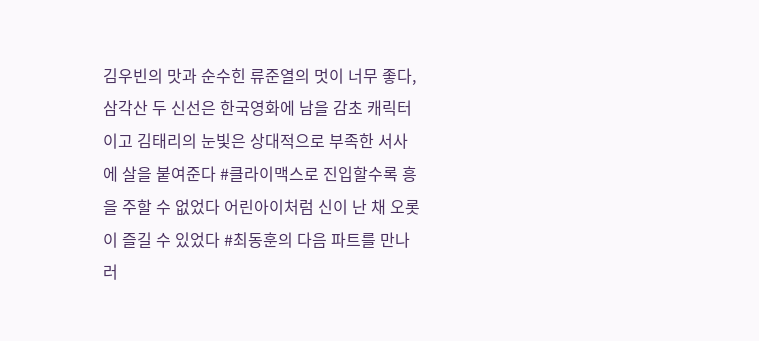김우빈의 맛과 순수힌 류준열의 멋이 너무 좋다, 삼각산 두 신선은 한국영화에 남을 감초 캐릭터이고 김태리의 눈빛은 상대적으로 부족한 서사에 살을 붙여준다 #클라이맥스로 진입할수록 흥을 주할 수 없었다 어린아이처럼 신이 난 채 오롯이 즐길 수 있었다 #최동훈의 다음 파트를 만나러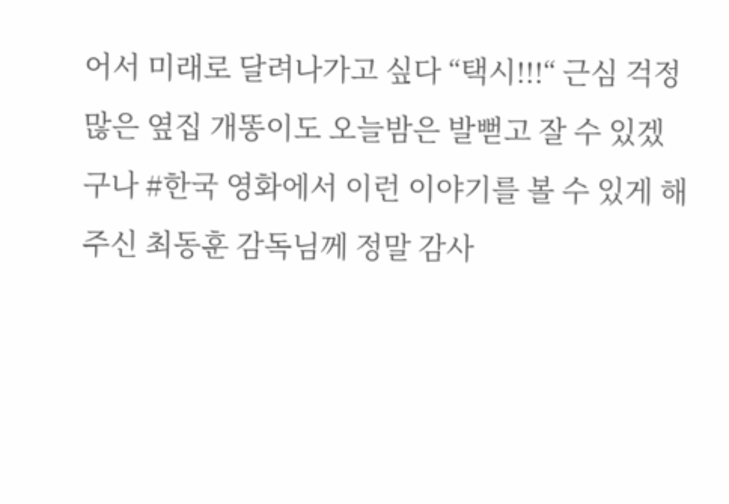어서 미래로 달려나가고 싶다 “택시!!!“ 근심 걱정 많은 옆집 개똥이도 오늘밤은 발뻗고 잘 수 있겠구나 #한국 영화에서 이런 이야기를 볼 수 있게 해주신 최동훈 감독님께 정말 감사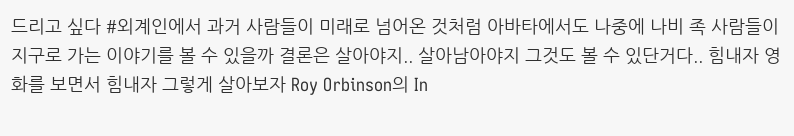드리고 싶다 #외계인에서 과거 사람들이 미래로 넘어온 것처럼 아바타에서도 나중에 나비 족 사람들이 지구로 가는 이야기를 볼 수 있을까 결론은 살아야지.. 살아남아야지 그것도 볼 수 있단거다.. 힘내자 영화를 보면서 힘내자 그렇게 살아보자 Roy Orbinson의 In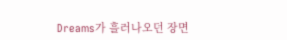Dreams가 흘러나오던 장면